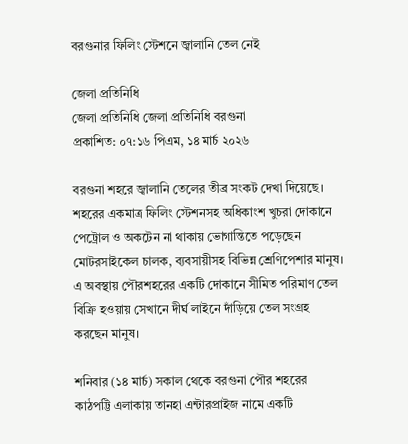বরগুনার ফিলিং স্টেশনে জ্বালানি তেল নেই

জেলা প্রতিনিধি
জেলা প্রতিনিধি জেলা প্রতিনিধি বরগুনা
প্রকাশিত: ০৭:১৬ পিএম, ১৪ মার্চ ২০২৬

বরগুনা শহরে জ্বালানি তেলের তীব্র সংকট দেখা দিয়েছে। শহরের একমাত্র ফিলিং স্টেশনসহ অধিকাংশ খুচরা দোকানে পেট্রোল ও অকটেন না থাকায় ভোগান্তিতে পড়েছেন মোটরসাইকেল চালক, ব্যবসায়ীসহ বিভিন্ন শ্রেণিপেশার মানুষ। এ অবস্থায় পৌরশহরের একটি দোকানে সীমিত পরিমাণ তেল বিক্রি হওয়ায় সেখানে দীর্ঘ লাইনে দাঁড়িয়ে তেল সংগ্রহ করছেন মানুষ।

শনিবার (১৪ মার্চ) সকাল থেকে বরগুনা পৌর শহরের কাঠপট্টি এলাকায় তানহা এন্টারপ্রাইজ নামে একটি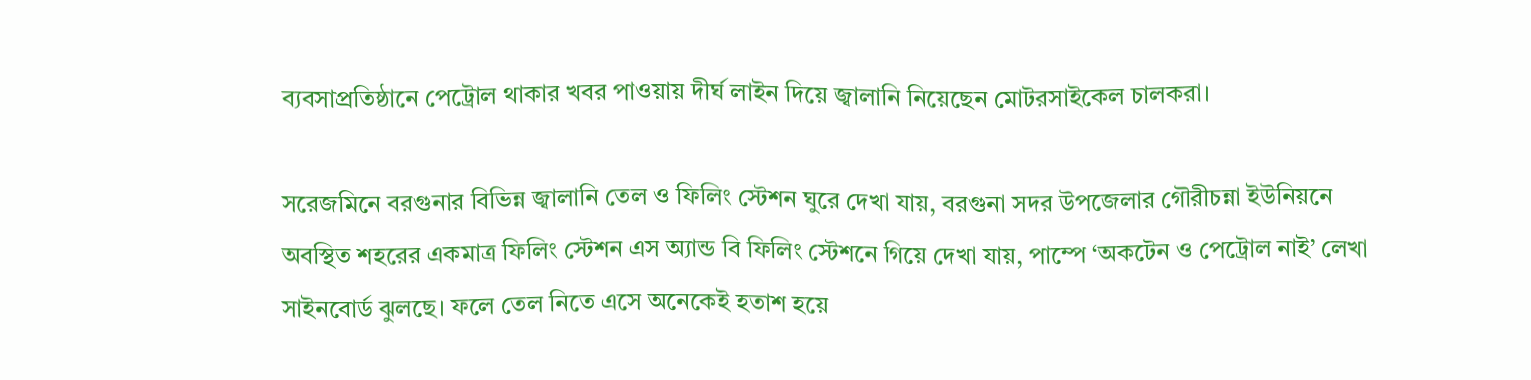ব্যবসাপ্রতিষ্ঠানে পেট্রোল থাকার খবর পাওয়ায় দীর্ঘ লাইন দিয়ে জ্বালানি নিয়েছেন মোটরসাইকেল চালকরা।

সরেজমিনে বরগুনার বিভিন্ন জ্বালানি তেল ও ফিলিং স্টেশন ঘুরে দেখা যায়, বরগুনা সদর উপজেলার গৌরীচন্না ইউনিয়নে অবস্থিত শহরের একমাত্র ফিলিং স্টেশন এস অ্যান্ড বি ফিলিং স্টেশনে গিয়ে দেখা যায়, পাম্পে ‘অকটেন ও পেট্রোল নাই’ লেখা সাইনবোর্ড ঝুলছে। ফলে তেল নিতে এসে অনেকেই হতাশ হয়ে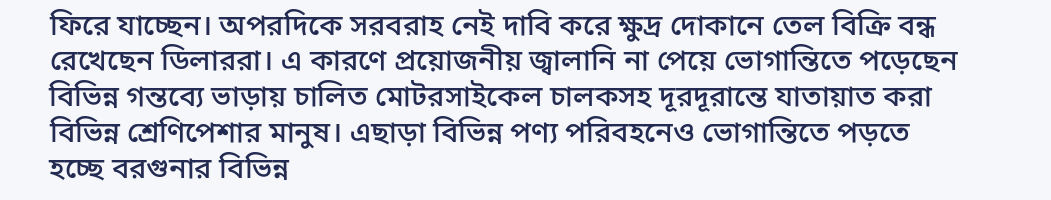ফিরে যাচ্ছেন। অপরদিকে সরবরাহ নেই দাবি করে ক্ষুদ্র দোকানে তেল বিক্রি বন্ধ রেখেছেন ডিলাররা। এ কারণে প্রয়োজনীয় জ্বালানি না পেয়ে ভোগান্তিতে পড়েছেন বিভিন্ন গন্তব্যে ভাড়ায় চালিত মোটরসাইকেল চালকসহ দূরদূরান্তে যাতায়াত করা বিভিন্ন শ্রেণিপেশার মানুষ। এছাড়া বিভিন্ন পণ্য পরিবহনেও ভোগান্তিতে পড়তে হচ্ছে বরগুনার বিভিন্ন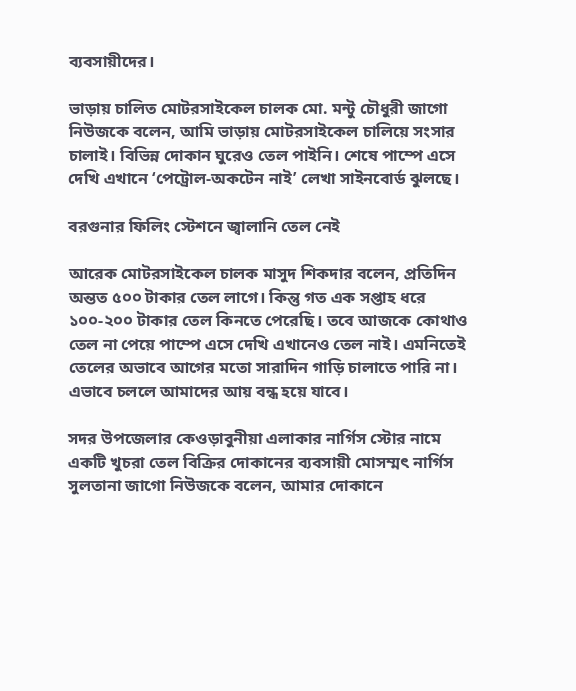ব্যবসায়ীদের।

ভাড়ায় চালিত মোটরসাইকেল চালক মো. মন্টু চৌধুরী জাগো নিউজকে বলেন, আমি ভাড়ায় মোটরসাইকেল চালিয়ে সংসার চালাই। বিভিন্ন দোকান ঘুরেও তেল পাইনি। শেষে পাম্পে এসে দেখি এখানে ‘পেট্রোল-অকটেন নাই’ লেখা সাইনবোর্ড ঝুলছে।

বরগুনার ফিলিং স্টেশনে জ্বালানি তেল নেই

আরেক মোটরসাইকেল চালক মাসুদ শিকদার বলেন, প্রতিদিন অন্তত ৫০০ টাকার তেল লাগে। কিন্তু গত এক সপ্তাহ ধরে ১০০-২০০ টাকার তেল কিনতে পেরেছি। তবে আজকে কোথাও তেল না পেয়ে পাম্পে এসে দেখি এখানেও তেল নাই। এমনিতেই তেলের অভাবে আগের মতো সারাদিন গাড়ি চালাতে পারি না। এভাবে চললে আমাদের আয় বন্ধ হয়ে যাবে।

সদর উপজেলার কেওড়াবুনীয়া এলাকার নার্গিস স্টোর নামে একটি খুচরা তেল বিক্রির দোকানের ব্যবসায়ী মোসম্মৎ নার্গিস সুলতানা জাগো নিউজকে বলেন, আমার দোকানে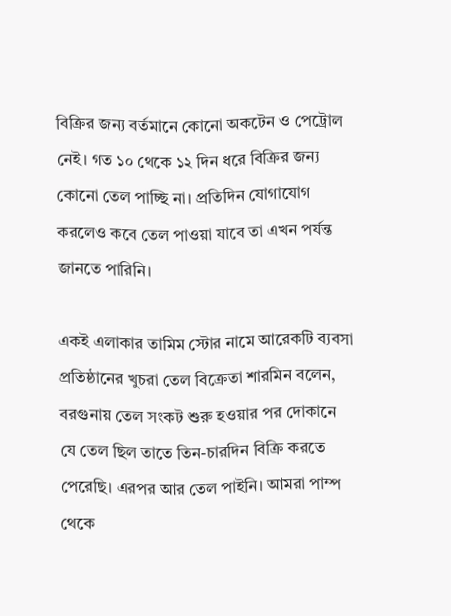বিক্রির জন্য বর্তমানে কোনো অকটেন ও পেট্রোল নেই। গত ১০ থেকে ১২ দিন ধরে বিক্রির জন্য কোনো তেল পাচ্ছি না। প্রতিদিন যোগাযোগ করলেও কবে তেল পাওয়া যাবে তা এখন পর্যন্ত জানতে পারিনি।

একই এলাকার তামিম স্টোর নামে আরেকটি ব্যবসা প্রতিষ্ঠানের খুচরা তেল বিক্রেতা শারমিন বলেন, বরগুনায় তেল সংকট শুরু হওয়ার পর দোকানে যে তেল ছিল তাতে তিন-চারদিন বিক্রি করতে পেরেছি। এরপর আর তেল পাইনি। আমরা পাম্প থেকে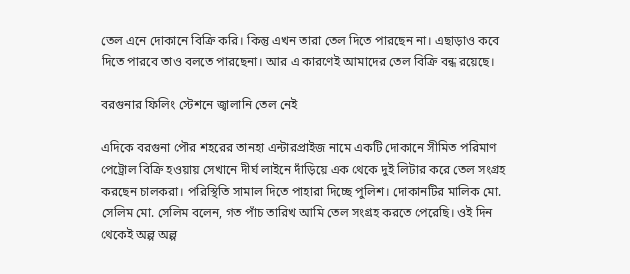তেল এনে দোকানে বিক্রি করি। কিন্তু এখন তারা তেল দিতে পারছেন না। এছাড়াও কবে দিতে পারবে তাও বলতে পারছেনা। আর এ কারণেই আমাদের তেল বিক্রি বন্ধ রয়েছে।

বরগুনার ফিলিং স্টেশনে জ্বালানি তেল নেই

এদিকে বরগুনা পৌর শহরের তানহা এন্টারপ্রাইজ নামে একটি দোকানে সীমিত পরিমাণ পেট্রোল বিক্রি হওয়ায় সেখানে দীর্ঘ লাইনে দাঁড়িয়ে এক থেকে দুই লিটার করে তেল সংগ্রহ করছেন চালকরা। পরিস্থিতি সামাল দিতে পাহারা দিচ্ছে পুলিশ। দোকানটির মালিক মো. সেলিম মো. সেলিম বলেন, গত পাঁচ তারিখ আমি তেল সংগ্রহ করতে পেরেছি। ওই দিন থেকেই অল্প অল্প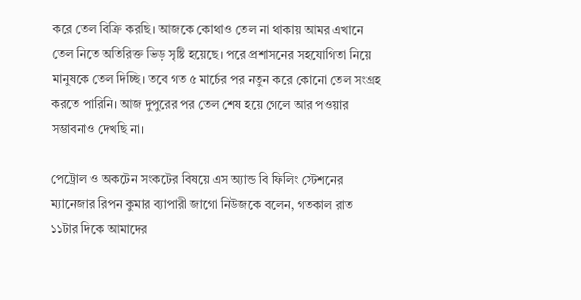করে তেল বিক্রি করছি। আজকে কোথাও তেল না থাকায় আমর এখানে তেল নিতে অতিরিক্ত ভিড় সৃষ্টি হয়েছে। পরে প্রশাসনের সহযোগিতা নিয়ে মানুষকে তেল দিচ্ছি। তবে গত ৫ মার্চের পর নতুন করে কোনো তেল সংগ্রহ করতে পারিনি। আজ দুপুরের পর তেল শেষ হয়ে গেলে আর পওয়ার সম্ভাবনাও দেখছি না।

পেট্রোল ও অকটেন সংকটের বিষয়ে এস অ্যান্ড বি ফিলিং স্টেশনের ম্যানেজার রিপন কুমার ব্যাপারী জাগো নিউজকে বলেন, গতকাল রাত ১১টার দিকে আমাদের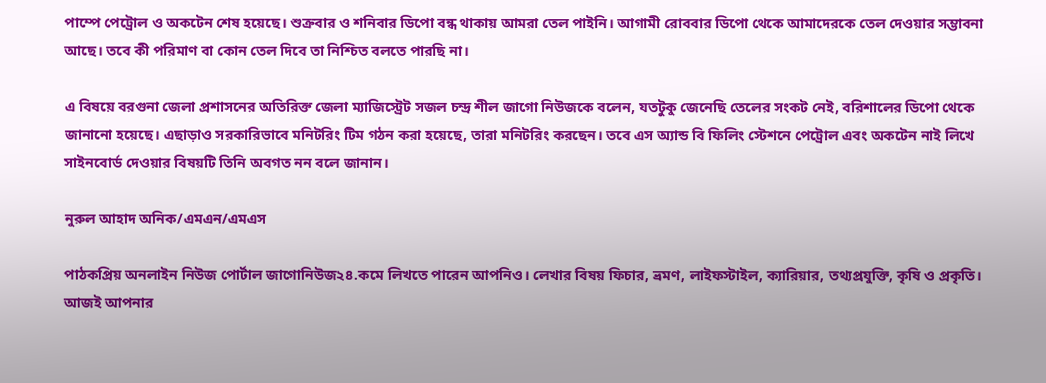পাম্পে পেট্রোল ও অকটেন শেষ হয়েছে। শুক্রবার ও শনিবার ডিপো বন্ধ থাকায় আমরা তেল পাইনি। আগামী রোববার ডিপো থেকে আমাদেরকে তেল দেওয়ার সম্ভাবনা আছে। তবে কী পরিমাণ বা কোন তেল দিবে তা নিশ্চিত বলতে পারছি না।

এ বিষয়ে বরগুনা জেলা প্রশাসনের অতিরিক্ত জেলা ম্যাজিস্ট্রেট সজল চন্দ্র শীল জাগো নিউজকে বলেন, যতটুকু জেনেছি তেলের সংকট নেই, বরিশালের ডিপো থেকে জানানো হয়েছে। এছাড়াও সরকারিভাবে মনিটরিং টিম গঠন করা হয়েছে, তারা মনিটরিং করছেন। তবে এস অ্যান্ড বি ফিলিং স্টেশনে পেট্রোল এবং অকটেন নাই লিখে সাইনবোর্ড দেওয়ার বিষয়টি তিনি অবগত নন বলে জানান।

নুরুল আহাদ অনিক/এমএন/এমএস

পাঠকপ্রিয় অনলাইন নিউজ পোর্টাল জাগোনিউজ২৪.কমে লিখতে পারেন আপনিও। লেখার বিষয় ফিচার, ভ্রমণ, লাইফস্টাইল, ক্যারিয়ার, তথ্যপ্রযুক্তি, কৃষি ও প্রকৃতি। আজই আপনার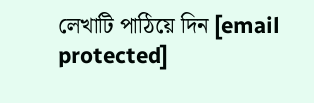লেখাটি পাঠিয়ে দিন [email protected]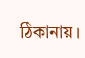ঠিকানায়।